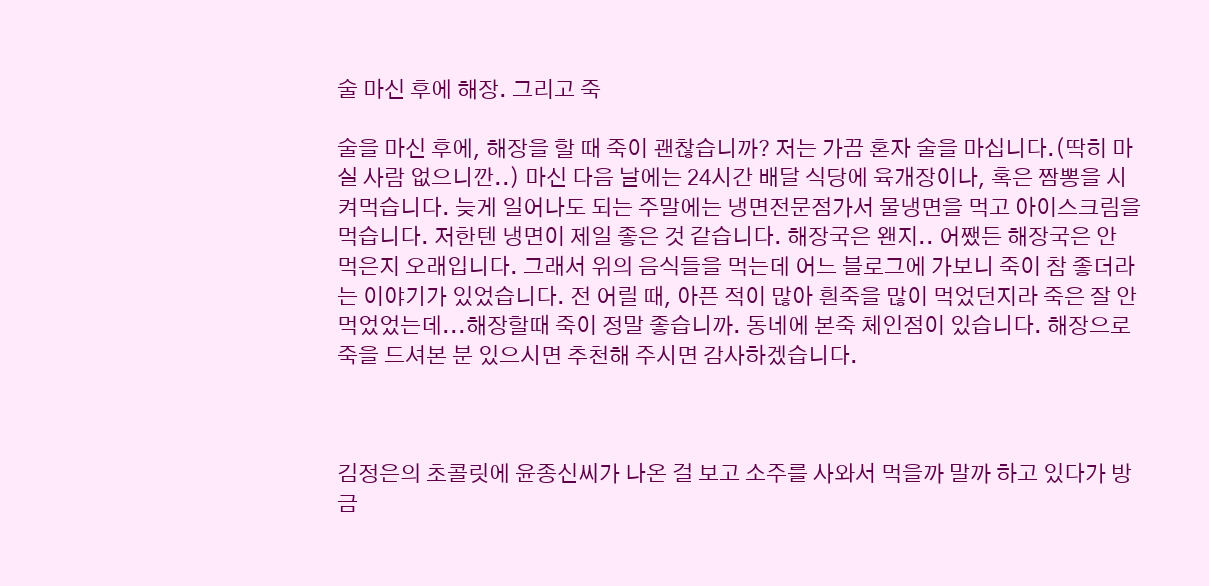술 마신 후에 해장. 그리고 죽

술을 마신 후에, 해장을 할 때 죽이 괜찮습니까? 저는 가끔 혼자 술을 마십니다.(딱히 마실 사람 없으니깐..) 마신 다음 날에는 24시간 배달 식당에 육개장이나, 혹은 짬뽕을 시켜먹습니다. 늦게 일어나도 되는 주말에는 냉면전문점가서 물냉면을 먹고 아이스크림을 먹습니다. 저한텐 냉면이 제일 좋은 것 같습니다. 해장국은 왠지.. 어쨌든 해장국은 안 먹은지 오래입니다. 그래서 위의 음식들을 먹는데 어느 블로그에 가보니 죽이 참 좋더라는 이야기가 있었습니다. 전 어릴 때, 아픈 적이 많아 흰죽을 많이 먹었던지라 죽은 잘 안먹었었는데...해장할때 죽이 정말 좋습니까. 동네에 본죽 체인점이 있습니다. 해장으로 죽을 드셔본 분 있으시면 추천해 주시면 감사하겠습니다.



김정은의 초콜릿에 윤종신씨가 나온 걸 보고 소주를 사와서 먹을까 말까 하고 있다가 방금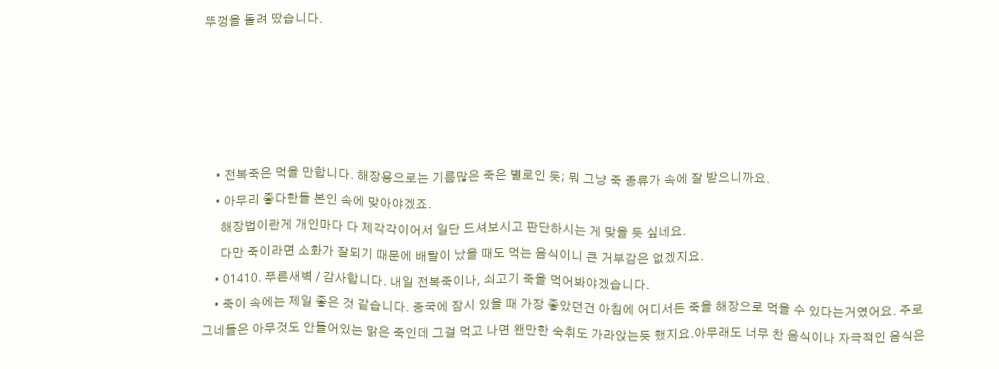뚜껑을 돌려 땄습니다.





    • 전복죽은 먹을 만합니다. 해장용으로는 기름많은 죽은 별로인 듯; 뭐 그냥 죽 종류가 속에 잘 받으니까요.
    • 아무리 좋다한들 본인 속에 맞아야겠죠.
      해장법이란게 개인마다 다 제각각이어서 일단 드셔보시고 판단하시는 게 맞을 듯 싶네요.
      다만 죽이라면 소화가 잘되기 때문에 배탈이 났을 때도 먹는 음식이니 큰 거부감은 없겠지요.
    • 01410. 푸른새벽 / 감사합니다. 내일 전복죽이나, 쇠고기 죽을 먹어봐야겠습니다.
    • 죽이 속에는 제일 좋은 것 같습니다. 중국에 잠시 있을 때 가장 좋았던건 아침에 어디서든 죽을 해장으로 먹을 수 있다는거였어요. 주로 그네들은 아무것도 안들어있는 맑은 죽인데 그걸 먹고 나면 왠만한 숙취도 가라앉는듯 했지요.아무래도 너무 찬 음식이나 자극적인 음식은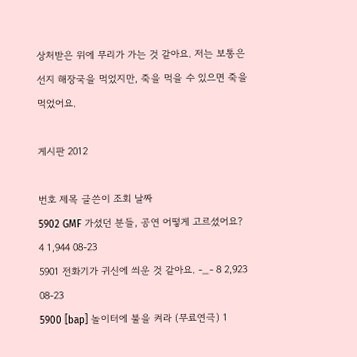상처받은 위에 무리가 가는 것 같아요. 저는 보통은 선지 해장국을 먹었지만, 죽을 먹을 수 있으면 죽을 먹었어요.

게시판 2012

번호 제목 글쓴이 조회 날짜
5902 GMF 가셨던 분들, 공연 어떻게 고르셨어요? 4 1,944 08-23
5901 전화기가 귀신에 씌운 것 같아요. -_- 8 2,923 08-23
5900 [bap] 놀이터에 불을 켜라 (무료연극) 1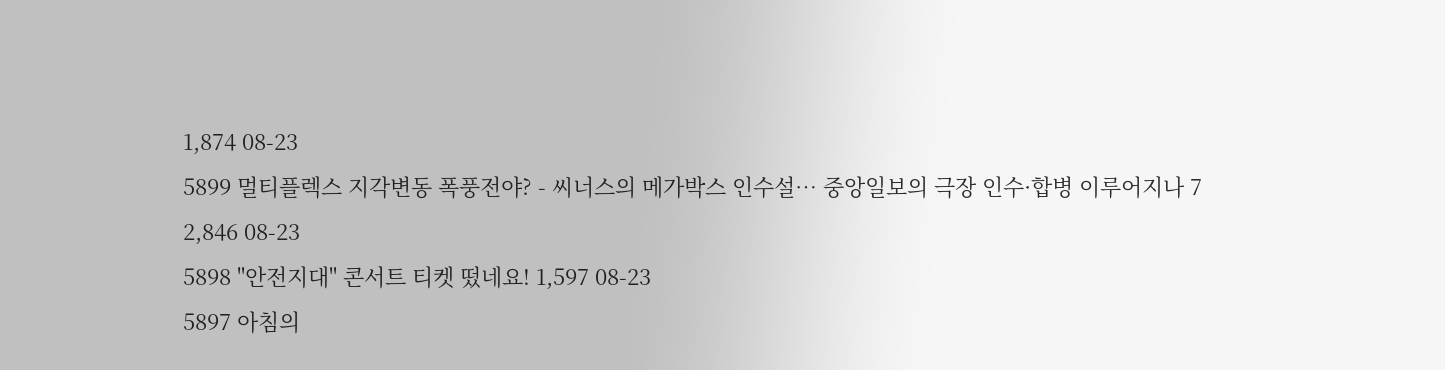1,874 08-23
5899 멀티플렉스 지각변동 폭풍전야? - 씨너스의 메가박스 인수설… 중앙일보의 극장 인수·합병 이루어지나 7 2,846 08-23
5898 "안전지대" 콘서트 티켓 떴네요! 1,597 08-23
5897 아침의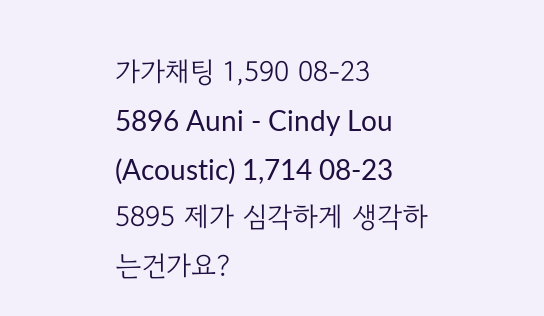가가채팅 1,590 08-23
5896 Auni - Cindy Lou (Acoustic) 1,714 08-23
5895 제가 심각하게 생각하는건가요?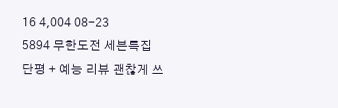16 4,004 08-23
5894 무한도전 세븐특집 단평 + 예능 리뷰 괜찮게 쓰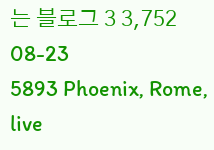는 블로그 3 3,752 08-23
5893 Phoenix, Rome, live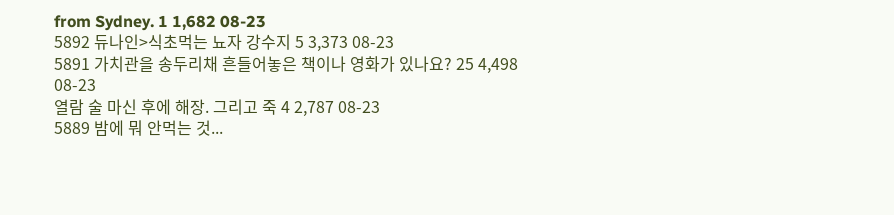from Sydney. 1 1,682 08-23
5892 듀나인>식초먹는 뇨자 강수지 5 3,373 08-23
5891 가치관을 송두리채 흔들어놓은 책이나 영화가 있나요? 25 4,498 08-23
열람 술 마신 후에 해장. 그리고 죽 4 2,787 08-23
5889 밤에 뭐 안먹는 것...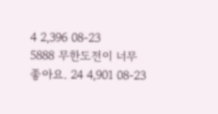4 2,396 08-23
5888 무한도전이 너무 좋아요. 24 4,901 08-23